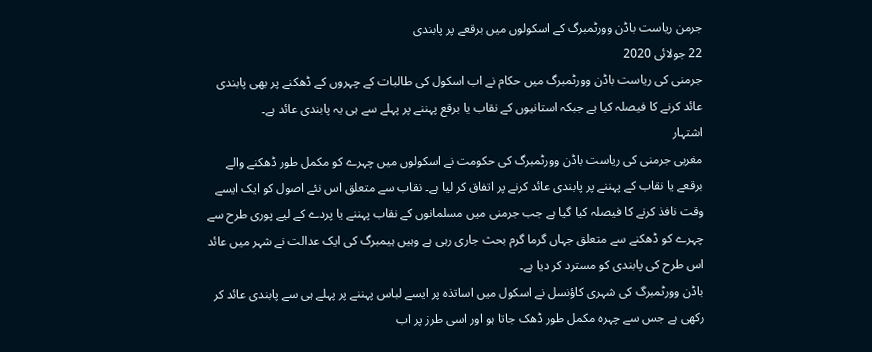جرمن ریاست باڈن وورٹمبرگ کے اسکولوں میں برقعے پر پابندی
22 جولائی 2020
جرمنی کی ریاست باڈن وورٹمبرگ میں حکام نے اب اسکول کی طالبات کے چہروں کے ڈھکنے پر بھی پابندی عائد کرنے کا فیصلہ کیا ہے جبکہ استانیوں کے نقاب یا برقع پہننے پر پہلے سے ہی یہ پابندی عائد ہے۔
اشتہار
مغربی جرمنی کی ریاست باڈن وورٹمبرگ کی حکومت نے اسکولوں میں چہرے کو مکمل طور ڈھکنے والے برقعے یا نقاب کے پہننے پر پابندی عائد کرنے پر اتفاق کر لیا ہے۔ نقاب سے متعلق اس نئے اصول کو ایک ایسے وقت نافذ کرنے کا فیصلہ کیا گیا ہے جب جرمنی میں مسلمانوں کے نقاب پہننے یا پردے کے لیے پوری طرح سے چہرے کو ڈھکنے سے متعلق جہاں گرما گرم بحث جاری رہی ہے وہیں ہیمبرگ کی ایک عدالت نے شہر میں عائد اس طرح کی پابندی کو مسترد کر دیا ہے۔
باڈن وورٹمبرگ کی شہری کاؤنسل نے اسکول میں اساتذہ پر ایسے لباس پہننے پر پہلے ہی سے پابندی عائد کر رکھی ہے جس سے چہرہ مکمل طور ڈھک جاتا ہو اور اسی طرز پر اب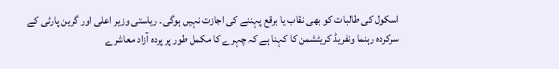اسکول کی طالبات کو بھی نقاب یا برقع پہننے کی اجازت نہیں ہوگی۔ ریاستی وزیر اعلی اور گرین پارٹی کے سرکردہ رہنما ونفریڈ کریٹشمن کا کہنا ہے کہ چہرے کا مکمل طور پر پردہ آزاد معاشرے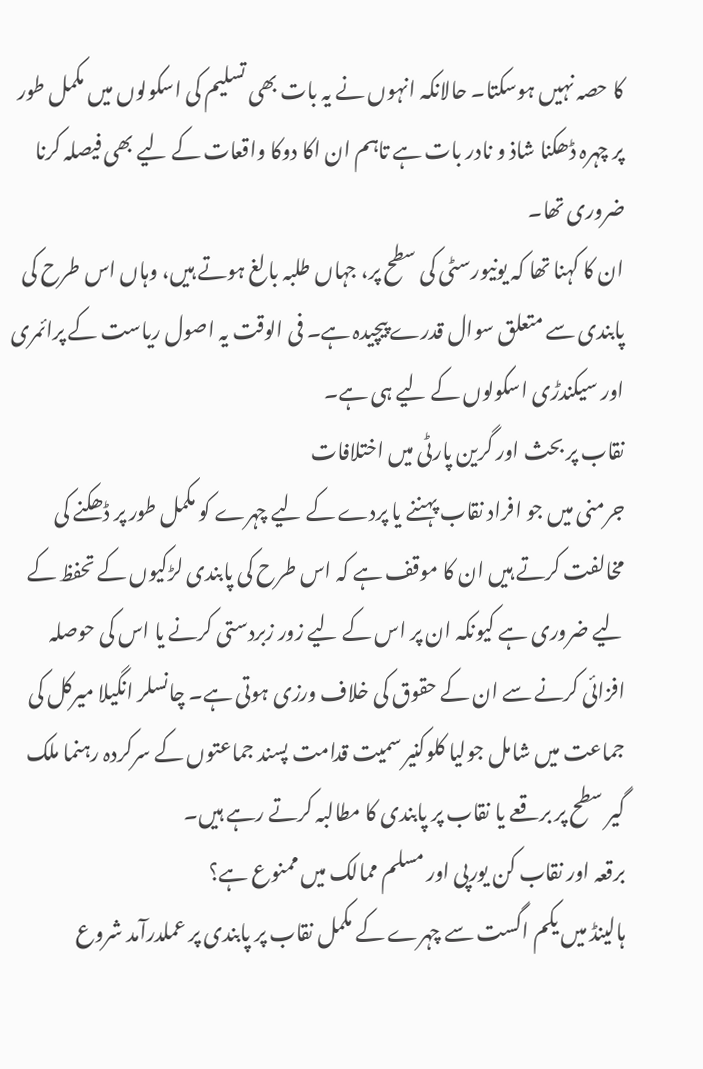کا حصہ نہیں ہوسکتا۔ حالانکہ انہوں نے یہ بات بھی تسلیم کی اسکولوں میں مکمل طور پر چہرہ ڈھکنا شاذ و نادر بات ہے تاہم ان اکا دوکا واقعات کے لیے بھی فیصلہ کرنا ضروری تھا۔
ان کا کہنا تھا کہ یونیورسٹی کی سطح پر، جہاں طلبہ بالغ ہوتے ہیں، وہاں اس طرح کی پابندی سے متعلق سوال قدرے پیچیدہ ہے۔ فی الوقت یہ اصول ریاست کے پرائمری اور سیکندڑی اسکولوں کے لیے ہی ہے۔
نقاب پر بحث اور گرین پارٹی میں اختلافات
جرمنی میں جو افراد نقاب پہننے یا پردے کے لیے چہرے کو مکمل طور پر ڈھکنے کی مخالفت کرتے ہیں ان کا موقف ہے کہ اس طرح کی پابندی لڑکیوں کے تحفظ کے لیے ضروری ہے کیونکہ ان پر اس کے لیے زور زبردستی کرنے یا اس کی حوصلہ افزائی کرنے سے ان کے حقوق کی خلاف ورزی ہوتی ہے۔ چانسلر انگیلا میرکل کی جماعت میں شامل جولیا کلوکنیر سمیت قدامت پسند جماعتوں کے سرکردہ رہنما ملک گیر سطح پر برقعے یا نقاب پر پابندی کا مطالبہ کرتے رہے ہیں۔
برقعہ اور نقاب کن یورپی اور مسلم ممالک میں ممنوع ہے؟
ہالینڈ میں یکم اگست سے چہرے کے مکمل نقاب پر پابندی پر عملدرآمد شروع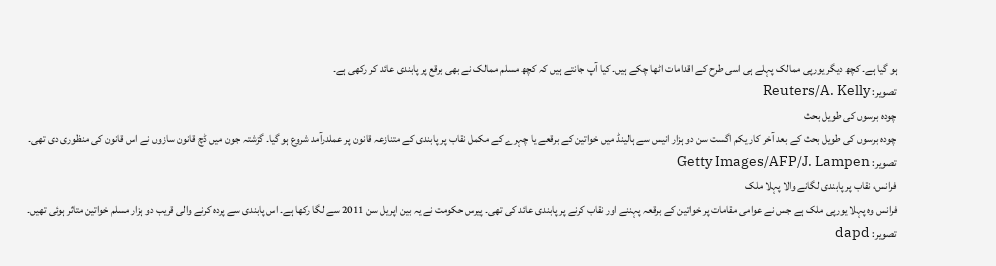ہو گیا ہے۔ کچھ دیگر یورپی ممالک پہلے ہی اسی طرح کے اقدامات اٹھا چکے ہیں۔ کیا آپ جانتے ہیں کہ کچھ مسلم ممالک نے بھی برقع پر پابندی عائد کر رکھی ہے۔
تصویر: Reuters/A. Kelly
چودہ برسوں کی طویل بحث
چودہ برسوں کی طویل بحث کے بعد آخر کار یکم اگست سن دو ہزار انیس سے ہالینڈ میں خواتین کے برقعے یا چہرے کے مکمل نقاب پر پابندی کے متنازعہ قانون پر عملدرآمد شروع ہو گیا۔ گزشتہ جون میں ڈچ قانون سازوں نے اس قانون کی منظوری دی تھی۔
تصویر: Getty Images/AFP/J. Lampen
فرانس، نقاب پر پابندی لگانے والا پہلا ملک
فرانس وہ پہلا یورپی ملک ہے جس نے عوامی مقامات پر خواتین کے برقعہ پہننے اور نقاب کرنے پر پابندی عائد کی تھی۔ پیرس حکومت نے یہ بین اپریل سن 2011 سے لگا رکھا ہے۔ اس پابندی سے پردہ کرنے والی قریب دو ہزار مسلم خواتین متاثر ہوئی تھیں۔
تصویر: dapd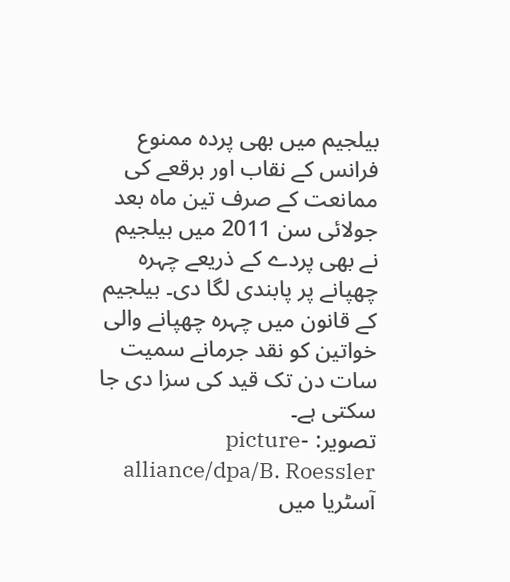بیلجیم میں بھی پردہ ممنوع
فرانس کے نقاب اور برقعے کی ممانعت کے صرف تین ماہ بعد جولائی سن 2011 میں بیلجیم نے بھی پردے کے ذریعے چہرہ چھپانے پر پابندی لگا دی۔ بیلجیم کے قانون میں چہرہ چھپانے والی خواتین کو نقد جرمانے سمیت سات دن تک قید کی سزا دی جا سکتی ہے۔
تصویر: picture-alliance/dpa/B. Roessler
آسٹریا میں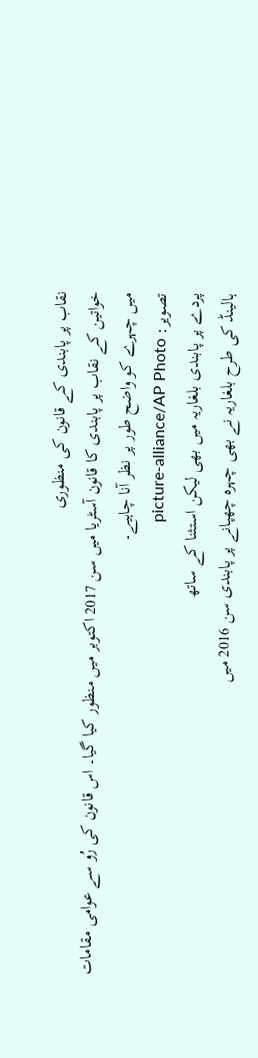نقاب پر پابندی کے قانون کی منظوری
خواتین کے نقاب پر پابندی کا قانون آسٹریا میں سن 2017 اکتوبر میں منظور کیا گیا۔ اس قانون کی رُو سے عوامی مقامات میں چہرے کو واضح طور پر نظر آنا چاہیے۔
تصویر: picture-alliance/AP Photo
پردے پر پابندی بلغاریہ میں بھی لیکن استثنا کے ساتھ
ہالینڈ کی طرح بلغاریہ نے بھی چہرہ چھپانے پر پابندی سن 2016 میں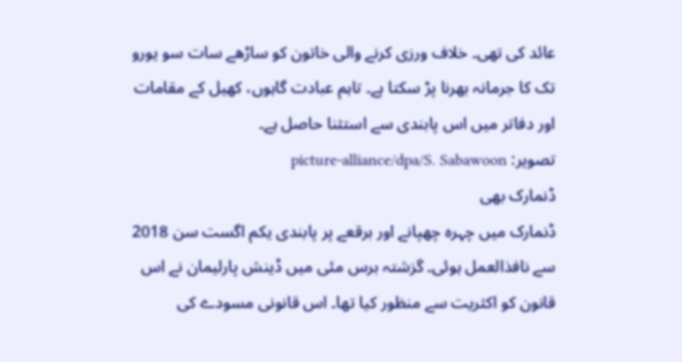عائد کی تھی۔ خلاف ورزی کرنے والی خاتون کو ساڑھے سات سو یورو تک کا جرمانہ بھرنا پڑ سکتا ہے۔ تاہم عبادت گاہوں، کھیل کے مقامات اور دفاتر میں اس پابندی سے استثنا حاصل ہے۔
تصویر: picture-alliance/dpa/S. Sabawoon
ڈنمارک بھی
ڈنمارک میں چہرہ چھپانے اور برقعے پر پابندی یکم اگست سن 2018 سے نافذالعمل ہوئی۔ گزشتہ برس مئی میں ڈینش پارلیمان نے اس قانون کو اکثریت سے منظور کیا تھا۔ اس قانونی مسودے کی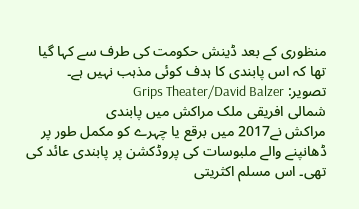منظوری کے بعد ڈینش حکومت کی طرف سے کہا گیا تھا کہ اس پابندی کا ہدف کوئی مذہب نہیں ہے۔
تصویر: Grips Theater/David Balzer
شمالی افریقی ملک مراکش میں پابندی
مراکش نے2017 میں برقع یا چہرے کو مکمل طور پر ڈھانپنے والے ملبوسات کی پروڈکشن پر پابندی عائد کی تھی۔ اس مسلم اکثریتی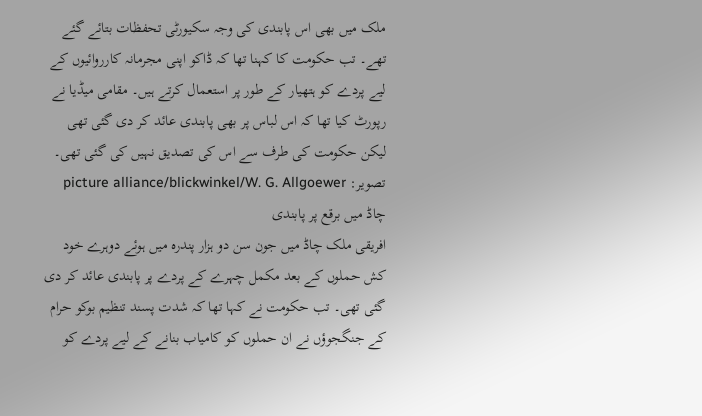ملک میں بھی اس پابندی کی وجہ سکیورٹی تحفظات بتائے گئے تھے۔ تب حکومت کا کہنا تھا کہ ڈاکو اپنی مجرمانہ کارروائیوں کے لیے پردے کو ہتھیار کے طور پر استعمال کرتے ہیں۔ مقامی میڈیا نے رپورٹ کیا تھا کہ اس لباس پر بھی پابندی عائد کر دی گئی تھی لیکن حکومت کی طرف سے اس کی تصدیق نہیں کی گئی تھی۔
تصویر: picture alliance/blickwinkel/W. G. Allgoewer
چاڈ میں برقع پر پابندی
افریقی ملک چاڈ میں جون سن دو ہزار پندرہ میں ہوئے دوہرے خود کش حملوں کے بعد مکمل چہرے کے پردے پر پابندی عائد کر دی گئی تھی۔ تب حکومت نے کہا تھا کہ شدت پسند تنظیم بوکو حرام کے جنگجوؤں نے ان حملوں کو کامیاب بنانے کے لیے پردے کو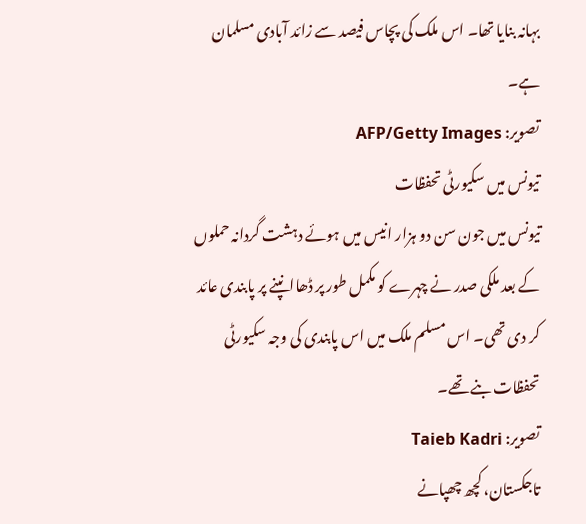بہانہ بنایا تھا۔ اس ملک کی پچاس فیصد سے زائد آبادی مسلمان ہے۔
تصویر: AFP/Getty Images
تیونس میں سکیورٹی تحفظات
تیونس میں جون سن دو ہزار انیس میں ہوئے دہشت گردانہ حملوں کے بعد ملکی صدر نے چہرے کو مکمل طور پر ڈھاانپنے پر پابندی عائد کر دی تھی۔ اس مسلم ملک میں اس پابندی کی وجہ سکیورٹی تحفظات بنے تھے۔
تصویر: Taieb Kadri
تاجکستان، کچھ چھپانے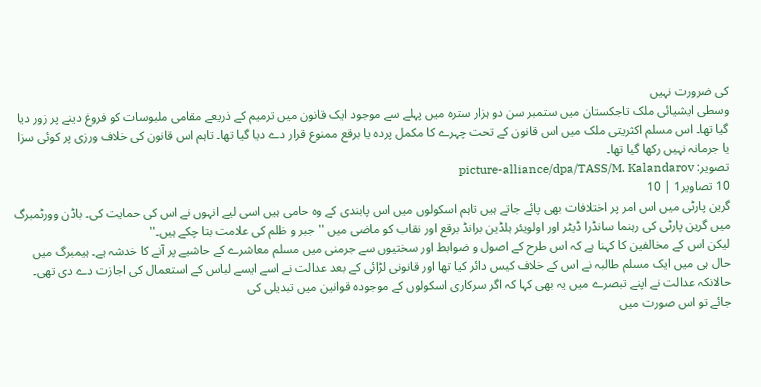کی ضرورت نہیں
وسطی ایشیائی ملک تاجکستان میں ستمبر سن دو ہزار سترہ میں پہلے سے موجود ایک قانون میں ترمیم کے ذریعے مقامی ملبوسات کو فروغ دینے پر زور دیا گیا تھا۔ اس مسلم اکثریتی ملک میں اس قانون کے تحت چہرے کا مکمل پردہ یا برقع ممنوع قرار دے دیا گیا تھا۔ تاہم اس قانون کی خلاف ورزی پر کوئی سزا یا جرمانہ نہیں رکھا گیا تھا۔
تصویر: picture-alliance/dpa/TASS/M. Kalandarov
10 تصاویر1 | 10
گرین پارٹی میں اس امر پر اختلافات بھی پائے جاتے ہیں تاہم اسکولوں میں اس پابندی کے وہ حامی ہیں اسی لیے انہوں نے اس کی حمایت کی۔ باڈن وورٹمبرگ میں گرین پارٹی کی رہنما سانڈرا ڈیٹر اور اولویئر ہلڈین برانڈ برقع اور نقاب کو ماضی میں ''جبر و ظلم کی علامت بتا چکے ہیں۔''
لیکن اس کے مخالفین کا کہنا ہے کہ اس طرح کے اصول و ضوابط اور سختیوں سے جرمنی میں مسلم معاشرے کے حاشیے پر آنے کا خدشہ ہے۔ ہیمبرگ میں حال ہی میں ایک مسلم طالبہ نے اس کے خلاف کیس دائر کیا تھا اور قانونی لڑائی کے بعد عدالت نے اسے ایسے لباس کے استعمال کی اجازت دے دی تھی۔ حالانکہ عدالت نے اپنے تبصرے میں یہ بھی کہا کہ اگر سرکاری اسکولوں کے موجودہ قوانین میں تبدیلی کی
جائے تو اس صورت میں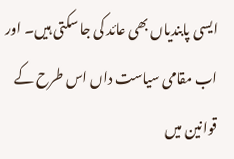ایسی پابندیاں بھی عائد کی جا سکتی ہیں۔ اور اب مقامی سیاست داں اس طرح کے قوانین میں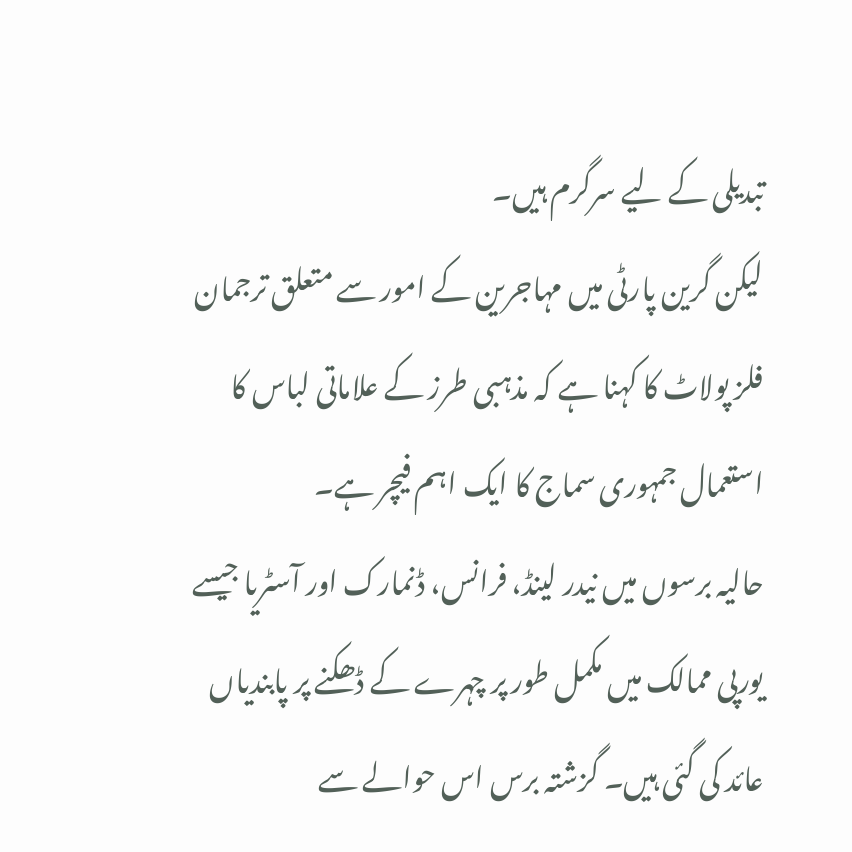تبدیلی کے لیے سرگرم ہیں۔
لیکن گرین پارٹی میں مہاجرین کے امور سے متعلق ترجمان فلز پولاٹ کا کہنا ہے کہ مذہبی طرز کے علاماتی لباس کا استعمال جمہوری سماج کا ایک اہم فیچر ہے۔
حالیہ برسوں میں نیدر لینڈ، فرانس، ڈنمارک اور آسٹریا جیسے یورپی ممالک میں مکمل طور پر چہرے کے ڈھکنے پر پابندیاں عائد کی گئی ہیں۔ گزشتہ برس اس حوالے سے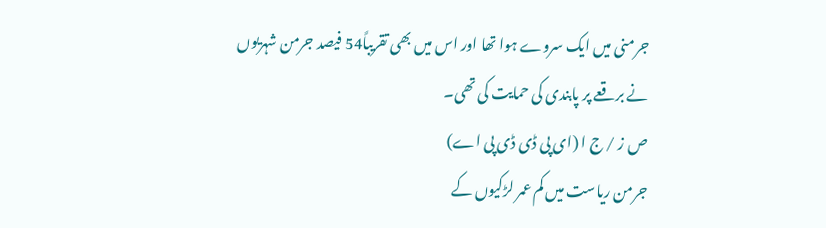جرمنی میں ایک سروے ہوا تھا اور اس میں بھی تقریباً54 فیصد جرمن شہریوں نے برقعے پر پابندی کی حمایت کی تھی۔
ص ز / ج ا (ای پی ڈی ڈی پی اے)
جرمن ریاست میں کم عمر لڑکیوں کے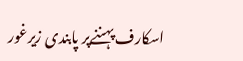اسکارف پہننےپر پابندی زیرغور